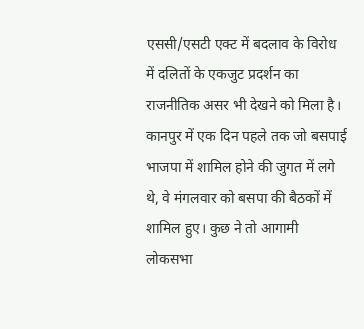एससी/एसटी एक्ट में बदलाव के विरोध में दलितों के एकजुट प्रदर्शन का राजनीतिक असर भी देखने को मिला है। कानपुर में एक दिन पहले तक जो बसपाई भाजपा में शामिल होने की जुगत में लगे थे, वे मंगलवार को बसपा की बैठकों में शामिल हुए। कुछ ने तो आगामी लोकसभा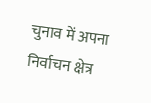चुनाव में अपना निर्वाचन क्षेत्र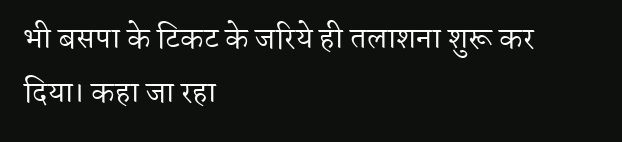भी बसपा के टिकट के जरिये ही तलाशना शुरू कर दिया। कहा जा रहा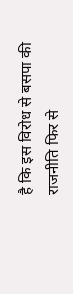है कि इस विरोध से बसपा की राजनीति फिर से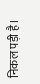निकल पड़ी है।